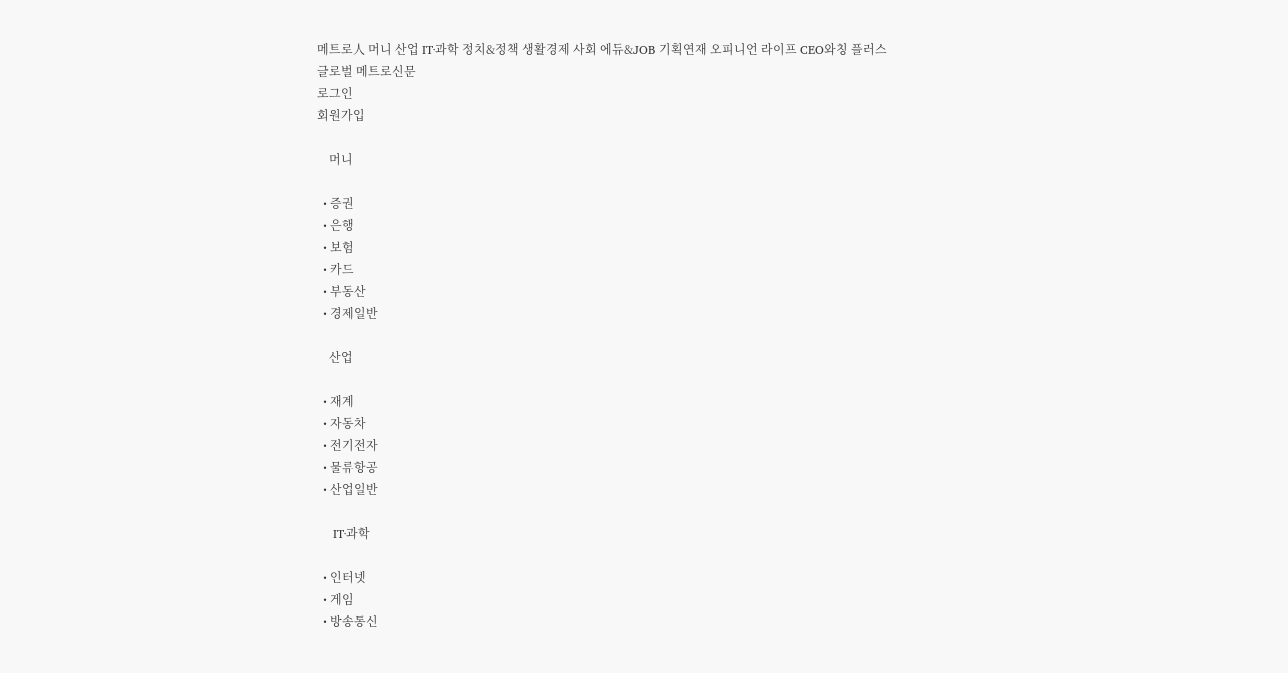메트로人 머니 산업 IT·과학 정치&정책 생활경제 사회 에듀&JOB 기획연재 오피니언 라이프 CEO와칭 플러스
글로벌 메트로신문
로그인
회원가입

    머니

  • 증권
  • 은행
  • 보험
  • 카드
  • 부동산
  • 경제일반

    산업

  • 재계
  • 자동차
  • 전기전자
  • 물류항공
  • 산업일반

    IT·과학

  • 인터넷
  • 게임
  • 방송통신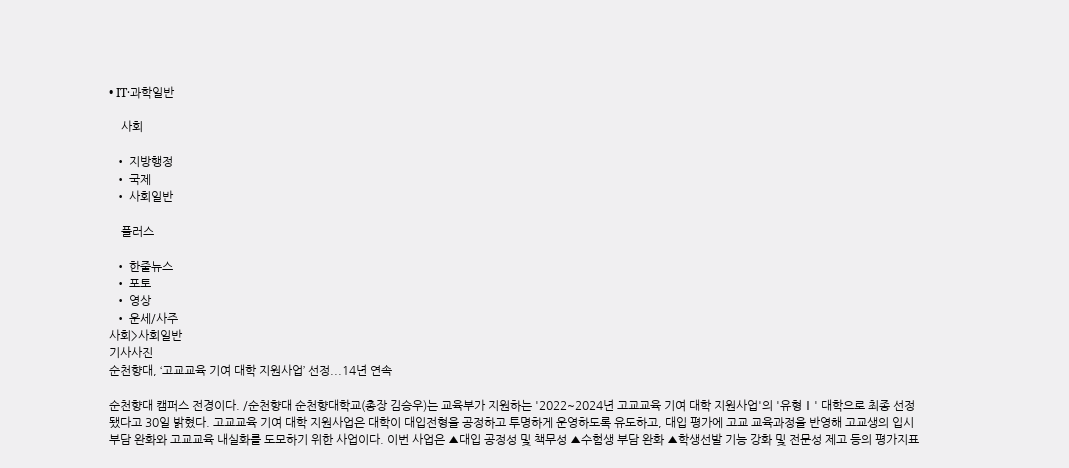• IT·과학일반

    사회

  • 지방행정
  • 국제
  • 사회일반

    플러스

  • 한줄뉴스
  • 포토
  • 영상
  • 운세/사주
사회>사회일반
기사사진
순천향대, ‘고교교육 기여 대학 지원사업’ 선정...14년 연속

순천향대 캠퍼스 전경이다. /순천향대 순천향대학교(총장 김승우)는 교육부가 지원하는 '2022~2024년 고교교육 기여 대학 지원사업'의 '유형Ⅰ' 대학으로 최종 선정됐다고 30일 밝혔다. 고교교육 기여 대학 지원사업은 대학이 대입전형을 공정하고 투명하게 운영하도록 유도하고, 대입 평가에 고교 교육과정을 반영해 고교생의 입시부담 완화와 고교교육 내실화를 도모하기 위한 사업이다. 이번 사업은 ▲대입 공정성 및 책무성 ▲수험생 부담 완화 ▲학생선발 기능 강화 및 전문성 제고 등의 평가지표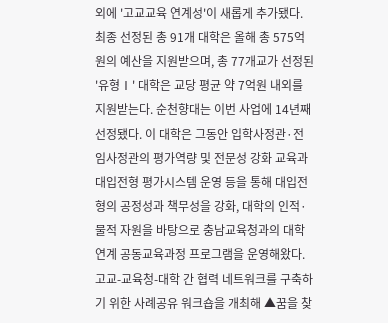외에 '고교교육 연계성'이 새롭게 추가됐다. 최종 선정된 총 91개 대학은 올해 총 575억원의 예산을 지원받으며, 총 77개교가 선정된 '유형Ⅰ' 대학은 교당 평균 약 7억원 내외를 지원받는다. 순천향대는 이번 사업에 14년째 선정됐다. 이 대학은 그동안 입학사정관·전임사정관의 평가역량 및 전문성 강화 교육과 대입전형 평가시스템 운영 등을 통해 대입전형의 공정성과 책무성을 강화, 대학의 인적·물적 자원을 바탕으로 충남교육청과의 대학연계 공동교육과정 프로그램을 운영해왔다. 고교-교육청-대학 간 협력 네트워크를 구축하기 위한 사례공유 워크숍을 개최해 ▲꿈을 찾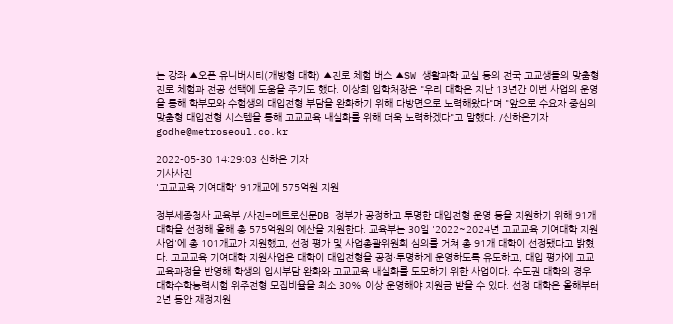는 강좌 ▲오픈 유니버시티(개방형 대학) ▲진로 체험 버스 ▲SW 생활과학 교실 등의 전국 고교생들의 맞춤형 진로 체험과 전공 선택에 도움을 주기도 했다. 이상희 입학처장은 "우리 대학은 지난 13년간 이번 사업의 운영을 통해 학부모와 수험생의 대입전형 부담을 완화하기 위해 다방면으로 노력해왔다"며 "앞으로 수요자 중심의 맞춤형 대입전형 시스템을 통해 고교교육 내실화를 위해 더욱 노력하겠다"고 말했다. /신하은기자 godhe@metroseoul.co.kr

2022-05-30 14:29:03 신하은 기자
기사사진
'고교교육 기여대학' 91개교에 575억원 지원

정부세종청사 교육부 /사진=메트로신문DB 정부가 공정하고 투명한 대입전형 운영 등을 지원하기 위해 91개 대학을 선정해 올해 총 575억원의 예산을 지원한다. 교육부는 30일 '2022~2024년 고교교육 기여대학 지원사업'에 총 101개교가 지원했고, 선정 평가 및 사업총괄위원회 심의를 거쳐 총 91개 대학이 선정됐다고 밝혔다. 고교교육 기여대학 지원사업은 대학이 대입전형을 공정·투명하게 운영하도록 유도하고, 대입 평가에 고교 교육과정을 반영해 학생의 입시부담 완화와 고교교육 내실화를 도모하기 위한 사업이다. 수도권 대학의 경우 대학수학능력시험 위주전형 모집비율을 최소 30% 이상 운영해야 지원금 받을 수 있다. 선정 대학은 올해부터 2년 동안 재정지원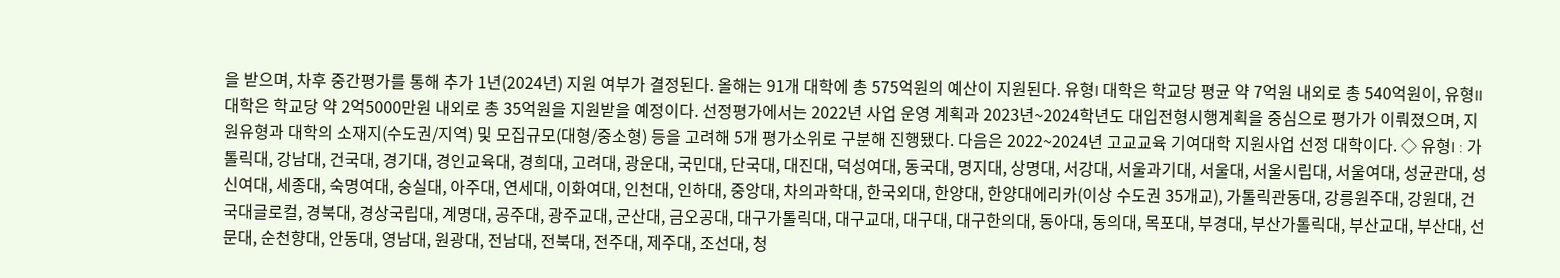을 받으며, 차후 중간평가를 통해 추가 1년(2024년) 지원 여부가 결정된다. 올해는 91개 대학에 총 575억원의 예산이 지원된다. 유형I 대학은 학교당 평균 약 7억원 내외로 총 540억원이, 유형II 대학은 학교당 약 2억5000만원 내외로 총 35억원을 지원받을 예정이다. 선정평가에서는 2022년 사업 운영 계획과 2023년~2024학년도 대입전형시행계획을 중심으로 평가가 이뤄졌으며, 지원유형과 대학의 소재지(수도권/지역) 및 모집규모(대형/중소형) 등을 고려해 5개 평가소위로 구분해 진행됐다. 다음은 2022~2024년 고교교육 기여대학 지원사업 선정 대학이다. ◇ 유형I : 가톨릭대, 강남대, 건국대, 경기대, 경인교육대, 경희대, 고려대, 광운대, 국민대, 단국대, 대진대, 덕성여대, 동국대, 명지대, 상명대, 서강대, 서울과기대, 서울대, 서울시립대, 서울여대, 성균관대, 성신여대, 세종대, 숙명여대, 숭실대, 아주대, 연세대, 이화여대, 인천대, 인하대, 중앙대, 차의과학대, 한국외대, 한양대, 한양대에리카(이상 수도권 35개교), 가톨릭관동대, 강릉원주대, 강원대, 건국대글로컬, 경북대, 경상국립대, 계명대, 공주대, 광주교대, 군산대, 금오공대, 대구가톨릭대, 대구교대, 대구대, 대구한의대, 동아대, 동의대, 목포대, 부경대, 부산가톨릭대, 부산교대, 부산대, 선문대, 순천향대, 안동대, 영남대, 원광대, 전남대, 전북대, 전주대, 제주대, 조선대, 청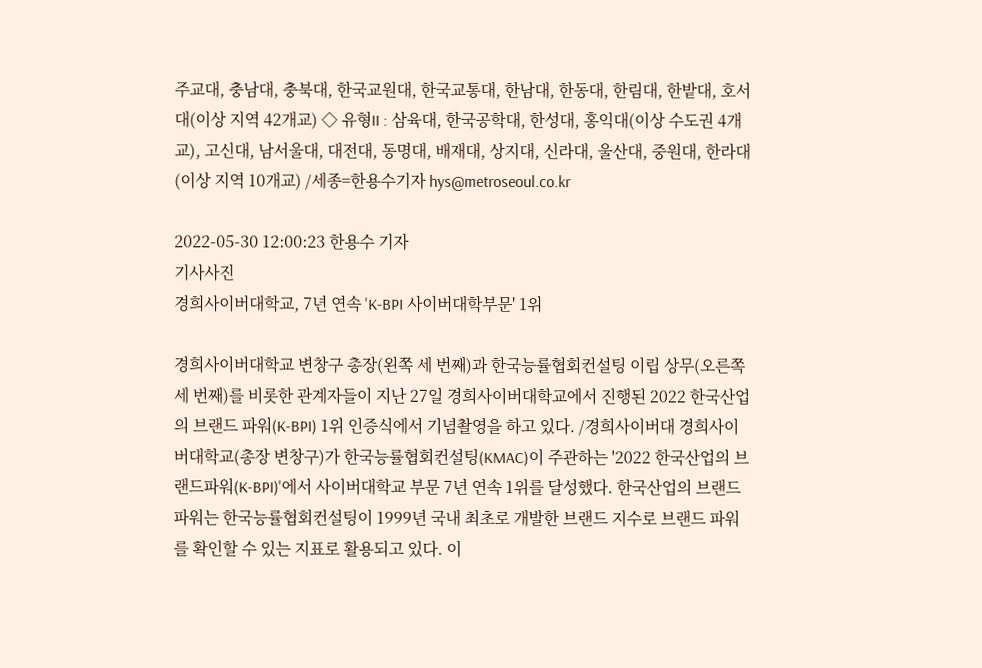주교대, 충남대, 충북대, 한국교원대, 한국교통대, 한남대, 한동대, 한림대, 한밭대, 호서대(이상 지역 42개교) ◇ 유형II : 삼육대, 한국공학대, 한성대, 홍익대(이상 수도권 4개교), 고신대, 남서울대, 대전대, 동명대, 배재대, 상지대, 신라대, 울산대, 중원대, 한라대(이상 지역 10개교) /세종=한용수기자 hys@metroseoul.co.kr

2022-05-30 12:00:23 한용수 기자
기사사진
경희사이버대학교, 7년 연속 'K-BPI 사이버대학부문' 1위

경희사이버대학교 변창구 총장(왼쪽 세 번째)과 한국능률협회컨설팅 이립 상무(오른쪽 세 번째)를 비롯한 관계자들이 지난 27일 경희사이버대학교에서 진행된 2022 한국산업의 브랜드 파워(K-BPI) 1위 인증식에서 기념촬영을 하고 있다. /경희사이버대 경희사이버대학교(총장 변창구)가 한국능률협회컨설팅(KMAC)이 주관하는 '2022 한국산업의 브랜드파워(K-BPI)'에서 사이버대학교 부문 7년 연속 1위를 달성했다. 한국산업의 브랜드 파워는 한국능률협회컨설팅이 1999년 국내 최초로 개발한 브랜드 지수로 브랜드 파워를 확인할 수 있는 지표로 활용되고 있다. 이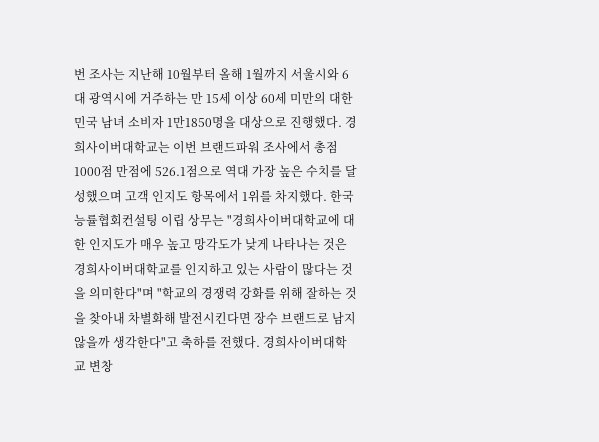번 조사는 지난해 10월부터 올해 1월까지 서울시와 6대 광역시에 거주하는 만 15세 이상 60세 미만의 대한민국 남녀 소비자 1만1850명을 대상으로 진행했다. 경희사이버대학교는 이번 브랜드파워 조사에서 총점 1000점 만점에 526.1점으로 역대 가장 높은 수치를 달성했으며 고객 인지도 항목에서 1위를 차지했다. 한국능률협회컨설팅 이립 상무는 "경희사이버대학교에 대한 인지도가 매우 높고 망각도가 낮게 나타나는 것은 경희사이버대학교를 인지하고 있는 사람이 많다는 것을 의미한다"며 "학교의 경쟁력 강화를 위해 잘하는 것을 찾아내 차별화해 발전시킨다면 장수 브랜드로 남지 않을까 생각한다"고 축하를 전했다. 경희사이버대학교 변창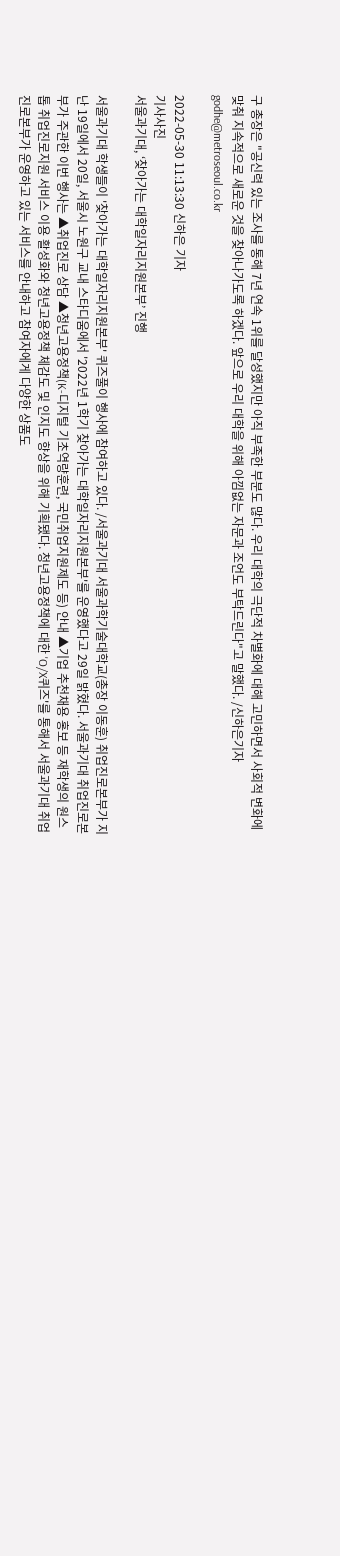구 총장은 "공신력 있는 조사를 통해 7년 연속 1위를 달성했지만 아직 부족한 부분도 많다. 우리 대학의 극단적 차별화에 대해 고민하면서 사회적 변화에 맞춰 지속적으로 새로운 것을 찾아나가도록 하겠다. 앞으로 우리 대학을 위해 아낌없는 자문과 조언도 부탁드린다"고 말했다. /신하은기자 godhe@metroseoul.co.kr

2022-05-30 11:13:30 신하은 기자
기사사진
서울과기대, ‘찾아가는 대학일자리지원본부’ 진행

서울과기대 학생들이 '찾아가는 대학일자리지원본부' 퀴즈풀이 행사에 참여하고 있다. /서울과기대 서울과학기술대학교(총장 이동훈) 취업진로본부가 지난 19일에서 20일, 서울시 노원구 교내 스타디움에서 '2022년 1학기 찾아가는 대학일자리지원본부'를 운영했다고 29일 밝혔다. 서울과기대 취업진로본부가 주관한 이번 행사는 ▲취업진로 상담 ▲청년고용정책(K-디지털 기초역량훈련, 국민취업지원제도 등) 안내 ▲기업 추천채용 홍보 등 재학생의 원스톱 취업진로지원 서비스 이용 활성화와 청년고용정책 체감도 및 인지도 향상을 위해 기획됐다. 청년고용정책에 대한 'O/X퀴즈'를 통해서 서울과기대 취업진로본부가 운영하고 있는 서비스를 안내하고 참여자에게 다양한 상품도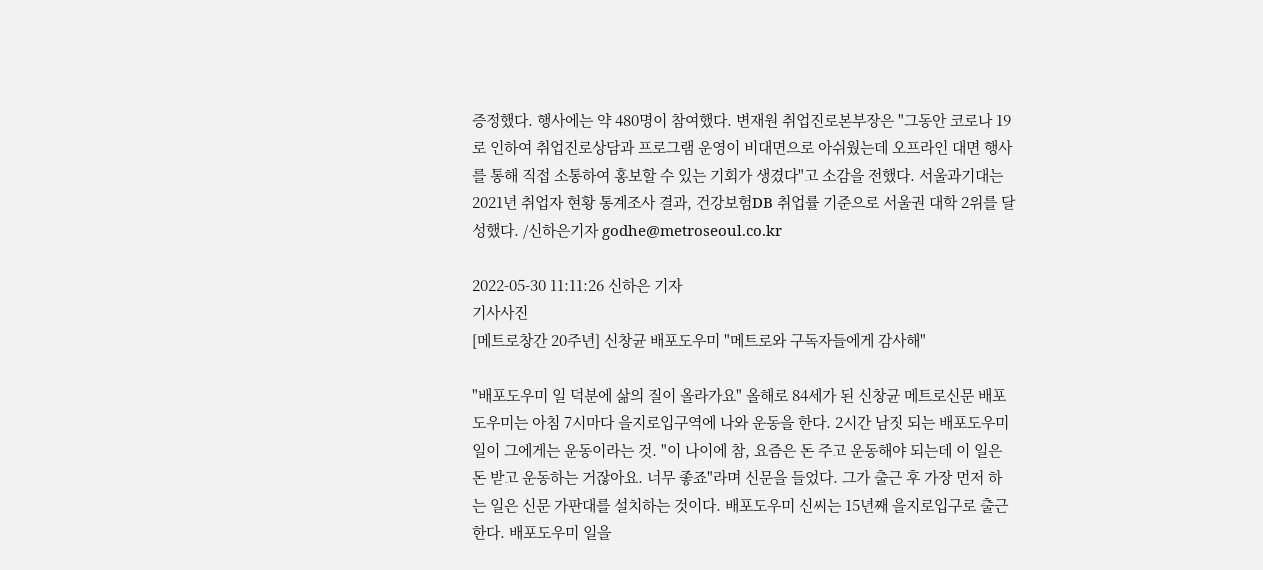증정했다. 행사에는 약 480명이 참여했다. 변재원 취업진로본부장은 "그동안 코로나 19로 인하여 취업진로상담과 프로그램 운영이 비대면으로 아쉬웠는데 오프라인 대면 행사를 통해 직접 소통하여 홍보할 수 있는 기회가 생겼다"고 소감을 전했다. 서울과기대는 2021년 취업자 현황 통계조사 결과, 건강보험DB 취업률 기준으로 서울권 대학 2위를 달성했다. /신하은기자 godhe@metroseoul.co.kr

2022-05-30 11:11:26 신하은 기자
기사사진
[메트로창간 20주년] 신창균 배포도우미 "메트로와 구독자들에게 감사해"

"배포도우미 일 덕분에 삶의 질이 올라가요" 올해로 84세가 된 신창균 메트로신문 배포도우미는 아침 7시마다 을지로입구역에 나와 운동을 한다. 2시간 남짓 되는 배포도우미 일이 그에게는 운동이라는 것. "이 나이에 참, 요즘은 돈 주고 운동해야 되는데 이 일은 돈 받고 운동하는 거잖아요. 너무 좋죠"라며 신문을 들었다. 그가 출근 후 가장 먼저 하는 일은 신문 가판대를 설치하는 것이다. 배포도우미 신씨는 15년째 을지로입구로 출근한다. 배포도우미 일을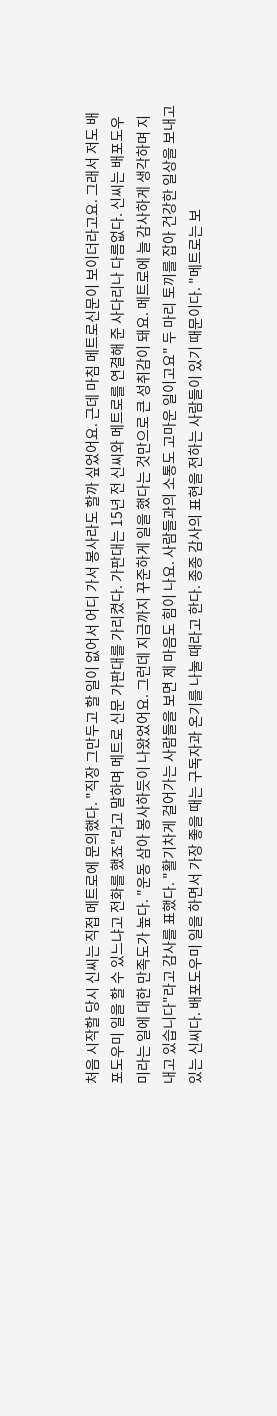처음 시작할 당시 신씨는 직접 메트로에 문의했다. "직장 그만두고 할 일이 없어서 어디 가서 봉사라도 할까 싶었어요. 근데 마침 메트로신문이 보이더라고요. 그래서 저도 배포도우미 일을 할 수 있느냐고 전화를 했죠"라고 말하며 메트로 신문 가판대를 가리켰다. 가판대는 15년 전 신씨와 메트로를 연결해 준 사다리나 다름없다. 신씨는 배포도우미라는 일에 대한 만족도가 높다. "운동 삼아 봉사하듯이 나왔었어요. 그런데 지금까지 꾸준하게 일을 했다는 것만으로 큰 성취감이 돼요. 메트로에 늘 감사하게 생각하며 지내고 있습니다"라고 감사를 표했다. "활기차게 걸어가는 사람들을 보면 제 마음도 힘이 나요. 사람들과의 소통도 고마운 일이고요" 두 마리 토끼를 잡아 건강한 일상을 보내고 있는 신씨다. 배포도우미 일을 하면서 가장 좋을 때는 구독자과 온기를 나눌 때라고 한다. 종종 감사의 표현을 전하는 사람들이 있기 때문이다. "메트로는 보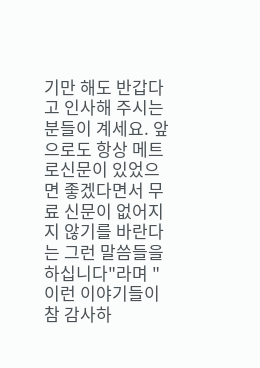기만 해도 반갑다고 인사해 주시는 분들이 계세요. 앞으로도 항상 메트로신문이 있었으면 좋겠다면서 무료 신문이 없어지지 않기를 바란다는 그런 말씀들을 하십니다"라며 "이런 이야기들이 참 감사하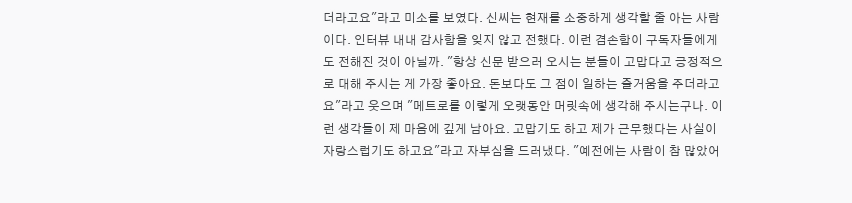더라고요"라고 미소를 보였다. 신씨는 현재를 소중하게 생각할 줄 아는 사람이다. 인터뷰 내내 감사함을 잊지 않고 전했다. 이런 겸손함이 구독자들에게도 전해진 것이 아닐까. "항상 신문 받으러 오시는 분들이 고맙다고 긍정적으로 대해 주시는 게 가장 좋아요. 돈보다도 그 점이 일하는 즐거움을 주더라고요"라고 웃으며 "메트로를 이렇게 오랫동안 머릿속에 생각해 주시는구나. 이런 생각들이 제 마음에 깊게 남아요. 고맙기도 하고 제가 근무했다는 사실이 자랑스럽기도 하고요"라고 자부심을 드러냈다. "예전에는 사람이 참 많았어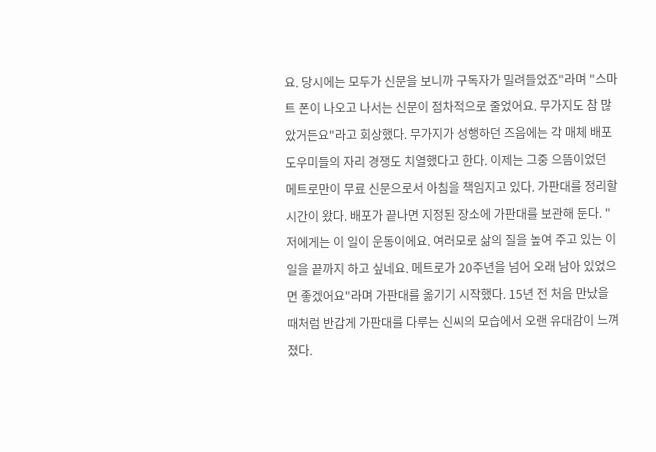요. 당시에는 모두가 신문을 보니까 구독자가 밀려들었죠"라며 "스마트 폰이 나오고 나서는 신문이 점차적으로 줄었어요. 무가지도 참 많았거든요"라고 회상했다. 무가지가 성행하던 즈음에는 각 매체 배포도우미들의 자리 경쟁도 치열했다고 한다. 이제는 그중 으뜸이었던 메트로만이 무료 신문으로서 아침을 책임지고 있다. 가판대를 정리할 시간이 왔다. 배포가 끝나면 지정된 장소에 가판대를 보관해 둔다. "저에게는 이 일이 운동이에요. 여러모로 삶의 질을 높여 주고 있는 이 일을 끝까지 하고 싶네요. 메트로가 20주년을 넘어 오래 남아 있었으면 좋겠어요"라며 가판대를 옮기기 시작했다. 15년 전 처음 만났을 때처럼 반갑게 가판대를 다루는 신씨의 모습에서 오랜 유대감이 느껴졌다.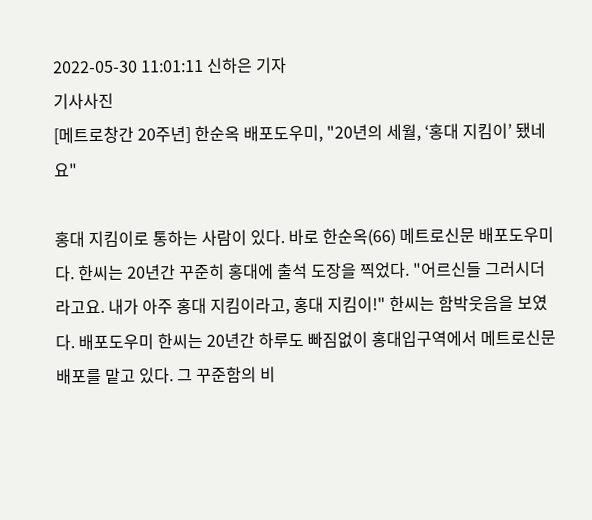2022-05-30 11:01:11 신하은 기자
기사사진
[메트로창간 20주년] 한순옥 배포도우미, "20년의 세월, ‘홍대 지킴이’ 됐네요"

홍대 지킴이로 통하는 사람이 있다. 바로 한순옥(66) 메트로신문 배포도우미다. 한씨는 20년간 꾸준히 홍대에 출석 도장을 찍었다. "어르신들 그러시더라고요. 내가 아주 홍대 지킴이라고, 홍대 지킴이!" 한씨는 함박웃음을 보였다. 배포도우미 한씨는 20년간 하루도 빠짐없이 홍대입구역에서 메트로신문 배포를 맡고 있다. 그 꾸준함의 비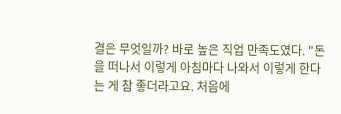결은 무엇일까? 바로 높은 직업 만족도였다. "돈을 떠나서 이렇게 아침마다 나와서 이렇게 한다는 게 참 좋더라고요. 처음에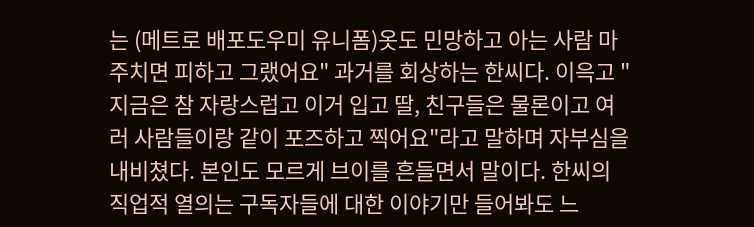는 (메트로 배포도우미 유니폼)옷도 민망하고 아는 사람 마주치면 피하고 그랬어요" 과거를 회상하는 한씨다. 이윽고 "지금은 참 자랑스럽고 이거 입고 딸, 친구들은 물론이고 여러 사람들이랑 같이 포즈하고 찍어요"라고 말하며 자부심을 내비쳤다. 본인도 모르게 브이를 흔들면서 말이다. 한씨의 직업적 열의는 구독자들에 대한 이야기만 들어봐도 느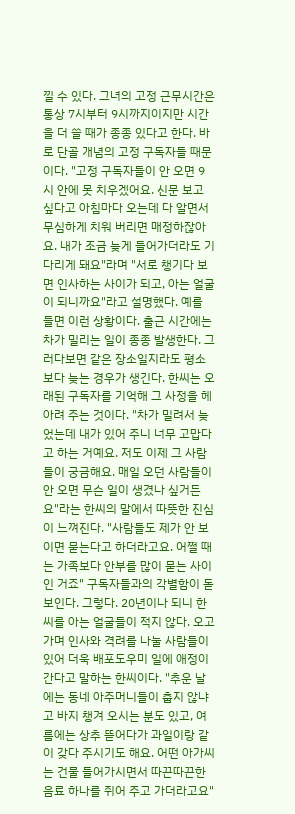낄 수 있다. 그녀의 고정 근무시간은 통상 7시부터 9시까지이지만 시간을 더 쓸 때가 종종 있다고 한다. 바로 단골 개념의 고정 구독자들 때문이다. "고정 구독자들이 안 오면 9시 안에 못 치우겠어요. 신문 보고 싶다고 아침마다 오는데 다 알면서 무심하게 치워 버리면 매정하잖아요. 내가 조금 늦게 들어가더라도 기다리게 돼요"라며 "서로 챙기다 보면 인사하는 사이가 되고, 아는 얼굴이 되니까요"라고 설명했다. 예를 들면 이런 상황이다. 출근 시간에는 차가 밀리는 일이 종종 발생한다. 그러다보면 같은 장소일지라도 평소보다 늦는 경우가 생긴다. 한씨는 오래된 구독자를 기억해 그 사정을 헤아려 주는 것이다. "차가 밀려서 늦었는데 내가 있어 주니 너무 고맙다고 하는 거예요. 저도 이제 그 사람들이 궁금해요. 매일 오던 사람들이 안 오면 무슨 일이 생겼나 싶거든요"라는 한씨의 말에서 따뜻한 진심이 느껴진다. "사람들도 제가 안 보이면 묻는다고 하더라고요. 어쩔 때는 가족보다 안부를 많이 묻는 사이인 거죠" 구독자들과의 각별함이 돋보인다. 그렇다. 20년이나 되니 한씨를 아는 얼굴들이 적지 않다. 오고가며 인사와 격려를 나눌 사람들이 있어 더욱 배포도우미 일에 애정이 간다고 말하는 한씨이다. "추운 날에는 동네 아주머니들이 춥지 않냐고 바지 챙겨 오시는 분도 있고, 여름에는 상추 뜯어다가 과일이랑 같이 갖다 주시기도 해요. 어떤 아가씨는 건물 들어가시면서 따끈따끈한 음료 하나를 쥐어 주고 가더라고요"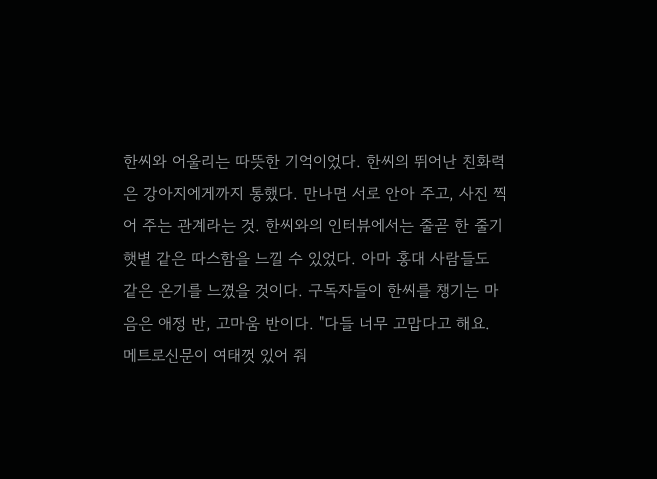한씨와 어울리는 따뜻한 기억이었다. 한씨의 뛰어난 친화력은 강아지에게까지 통했다. 만나면 서로 안아 주고, 사진 찍어 주는 관계라는 것. 한씨와의 인터뷰에서는 줄곧 한 줄기 햇볕 같은 따스함을 느낄 수 있었다. 아마 홍대 사람들도 같은 온기를 느꼈을 것이다. 구독자들이 한씨를 챙기는 마음은 애정 반, 고마움 반이다. "다들 너무 고맙다고 해요. 메트로신문이 여태껏 있어 줘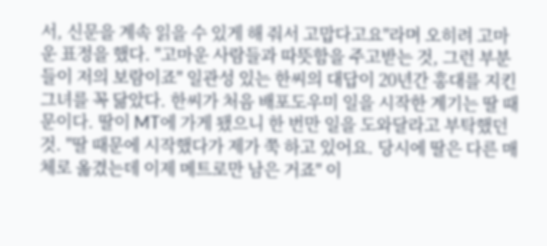서, 신문을 계속 읽을 수 있게 해 줘서 고맙다고요"라며 오히려 고마운 표정을 했다. "고마운 사람들과 따뜻함을 주고받는 것, 그런 부분들이 저의 보람이죠" 일관성 있는 한씨의 대답이 20년간 홍대를 지킨 그녀를 꼭 닮았다. 한씨가 처음 배포도우미 일을 시작한 계기는 딸 때문이다. 딸이 MT에 가게 됐으니 한 번만 일을 도와달라고 부탁했던 것. "딸 때문에 시작했다가 제가 쭉 하고 있어요. 당시에 딸은 다른 매체로 옮겼는데 이제 메트로만 남은 거죠" 이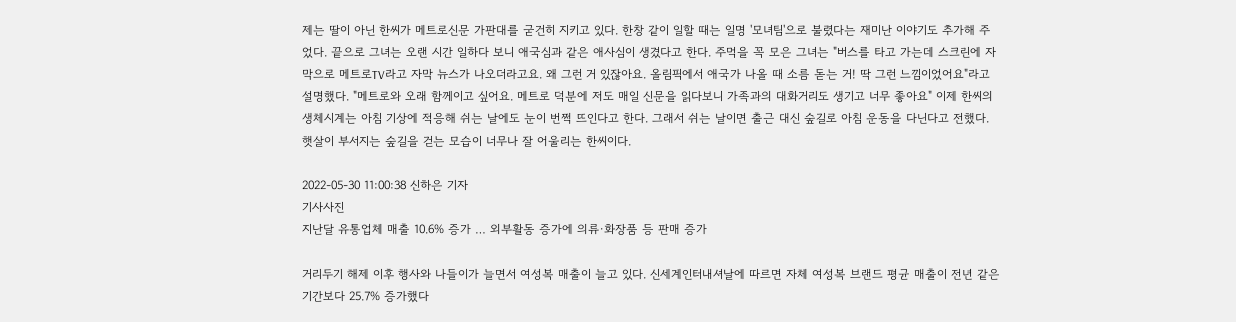제는 딸이 아닌 한씨가 메트로신문 가판대를 굳건히 지키고 있다. 한창 같이 일할 때는 일명 '모녀팀'으로 불렸다는 재미난 이야기도 추가해 주었다. 끝으로 그녀는 오랜 시간 일하다 보니 애국심과 같은 애사심이 생겼다고 한다. 주먹을 꼭 모은 그녀는 "버스를 타고 가는데 스크린에 자막으로 메트로TV라고 자막 뉴스가 나오더라고요. 왜 그런 거 있잖아요. 올림픽에서 애국가 나올 때 소름 돋는 거! 딱 그런 느낌이었어요"라고 설명했다. "메트로와 오래 함께이고 싶어요. 메트로 덕분에 저도 매일 신문을 읽다보니 가족과의 대화거리도 생기고 너무 좋아요" 이제 한씨의 생체시계는 아침 기상에 적응해 쉬는 날에도 눈이 번쩍 뜨인다고 한다. 그래서 쉬는 날이면 출근 대신 숲길로 아침 운동을 다닌다고 전했다. 햇살이 부서지는 숲길을 걷는 모습이 너무나 잘 어울리는 한씨이다.

2022-05-30 11:00:38 신하은 기자
기사사진
지난달 유통업체 매출 10.6% 증가 … 외부활동 증가에 의류·화장품 등 판매 증가

거리두기 해제 이후 행사와 나들이가 늘면서 여성복 매출이 늘고 있다. 신세계인터내셔날에 따르면 자체 여성복 브랜드 평균 매출이 전년 같은 기간보다 25.7% 증가했다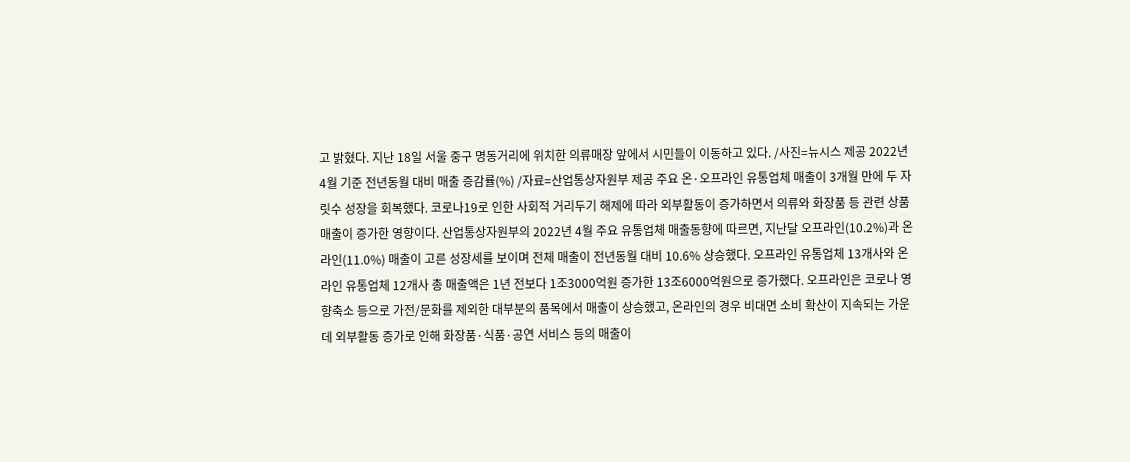고 밝혔다. 지난 18일 서울 중구 명동거리에 위치한 의류매장 앞에서 시민들이 이동하고 있다. /사진=뉴시스 제공 2022년 4월 기준 전년동월 대비 매출 증감률(%) /자료=산업통상자원부 제공 주요 온·오프라인 유통업체 매출이 3개월 만에 두 자릿수 성장을 회복했다. 코로나19로 인한 사회적 거리두기 해제에 따라 외부활동이 증가하면서 의류와 화장품 등 관련 상품 매출이 증가한 영향이다. 산업통상자원부의 2022년 4월 주요 유통업체 매출동향에 따르면, 지난달 오프라인(10.2%)과 온라인(11.0%) 매출이 고른 성장세를 보이며 전체 매출이 전년동월 대비 10.6% 상승했다. 오프라인 유통업체 13개사와 온라인 유통업체 12개사 총 매출액은 1년 전보다 1조3000억원 증가한 13조6000억원으로 증가했다. 오프라인은 코로나 영향축소 등으로 가전/문화를 제외한 대부분의 품목에서 매출이 상승했고, 온라인의 경우 비대면 소비 확산이 지속되는 가운데 외부활동 증가로 인해 화장품·식품·공연 서비스 등의 매출이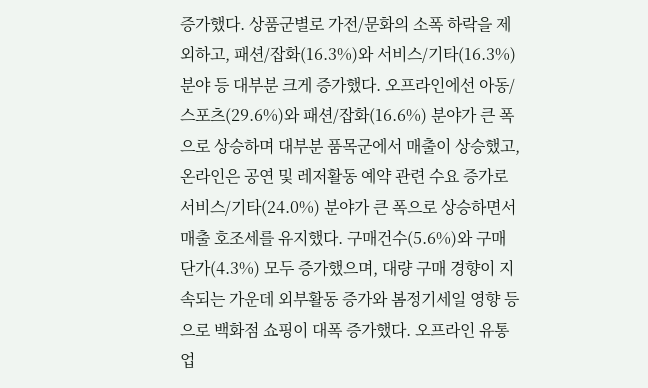증가했다. 상품군별로 가전/문화의 소폭 하락을 제외하고, 패션/잡화(16.3%)와 서비스/기타(16.3%) 분야 등 대부분 크게 증가했다. 오프라인에선 아동/스포츠(29.6%)와 패션/잡화(16.6%) 분야가 큰 폭으로 상승하며 대부분 품목군에서 매출이 상승했고, 온라인은 공연 및 레저활동 예약 관련 수요 증가로 서비스/기타(24.0%) 분야가 큰 폭으로 상승하면서 매출 호조세를 유지했다. 구매건수(5.6%)와 구매단가(4.3%) 모두 증가했으며, 대량 구매 경향이 지속되는 가운데 외부활동 증가와 봄정기세일 영향 등으로 백화점 쇼핑이 대폭 증가했다. 오프라인 유통업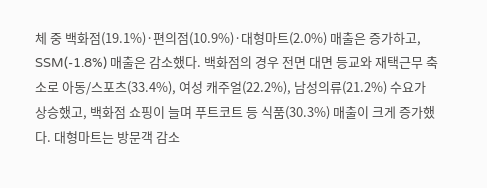체 중 백화점(19.1%)·편의점(10.9%)·대형마트(2.0%) 매출은 증가하고, SSM(-1.8%) 매출은 감소했다. 백화점의 경우 전면 대면 등교와 재택근무 축소로 아동/스포츠(33.4%), 여성 캐주얼(22.2%), 남성의류(21.2%) 수요가 상승했고, 백화점 쇼핑이 늘며 푸트코트 등 식품(30.3%) 매출이 크게 증가했다. 대형마트는 방문객 감소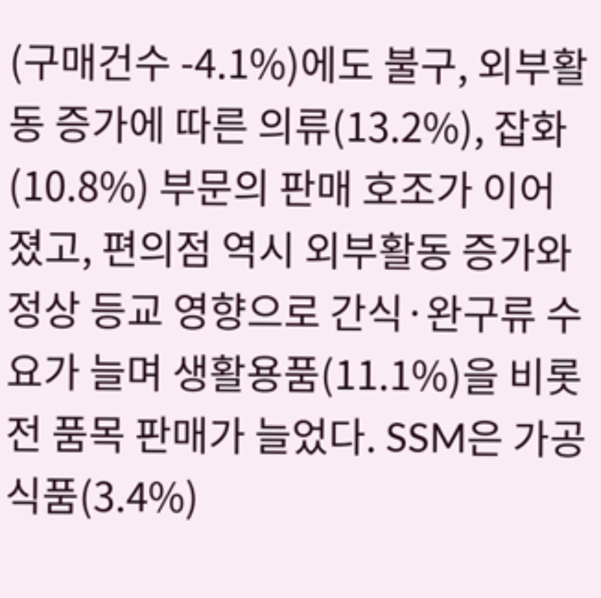(구매건수 -4.1%)에도 불구, 외부활동 증가에 따른 의류(13.2%), 잡화(10.8%) 부문의 판매 호조가 이어졌고, 편의점 역시 외부활동 증가와 정상 등교 영향으로 간식·완구류 수요가 늘며 생활용품(11.1%)을 비롯 전 품목 판매가 늘었다. SSM은 가공식품(3.4%)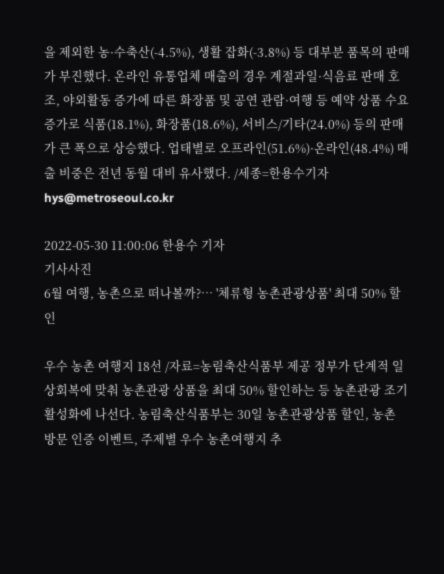을 제외한 농·수축산(-4.5%), 생활 잡화(-3.8%) 등 대부분 품목의 판매가 부진했다. 온라인 유통업체 매출의 경우 계절과일·식음료 판매 호조, 야외활동 증가에 따른 화장품 및 공연 관람·여행 등 예약 상품 수요 증가로 식품(18.1%), 화장품(18.6%), 서비스/기타(24.0%) 등의 판매가 큰 폭으로 상승했다. 업태별로 오프라인(51.6%)·온라인(48.4%) 매출 비중은 전년 동월 대비 유사했다. /세종=한용수기자 hys@metroseoul.co.kr

2022-05-30 11:00:06 한용수 기자
기사사진
6월 여행, 농촌으로 떠나볼까?… '체류형 농촌관광상품' 최대 50% 할인

우수 농촌 여행지 18선 /자료=농림축산식품부 제공 정부가 단계적 일상회복에 맞춰 농촌관광 상품을 최대 50% 할인하는 등 농촌관광 조기 활성화에 나선다. 농림축산식품부는 30일 농촌관광상품 할인, 농촌 방문 인증 이벤트, 주제별 우수 농촌여행지 추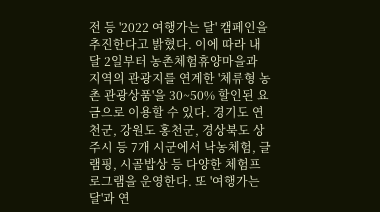전 등 '2022 여행가는 달' 캠페인을 추진한다고 밝혔다. 이에 따라 내달 2일부터 농촌체험휴양마을과 지역의 관광지를 연계한 '체류형 농촌 관광상품'을 30~50% 할인된 요금으로 이용할 수 있다. 경기도 연천군, 강원도 홍천군, 경상북도 상주시 등 7개 시군에서 낙농체험, 글램핑, 시골밥상 등 다양한 체험프로그램을 운영한다. 또 '여행가는 달'과 연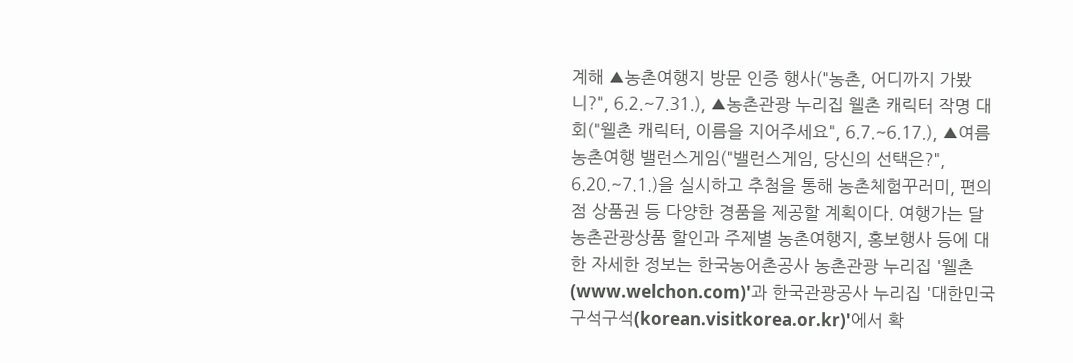계해 ▲농촌여행지 방문 인증 행사("농촌, 어디까지 가봤니?", 6.2.~7.31.), ▲농촌관광 누리집 웰촌 캐릭터 작명 대회("웰촌 캐릭터, 이름을 지어주세요", 6.7.~6.17.), ▲여름농촌여행 밸런스게임("밸런스게임, 당신의 선택은?", 6.20.~7.1.)을 실시하고 추첨을 통해 농촌체험꾸러미, 편의점 상품권 등 다양한 경품을 제공할 계획이다. 여행가는 달 농촌관광상품 할인과 주제별 농촌여행지, 홍보행사 등에 대한 자세한 정보는 한국농어촌공사 농촌관광 누리집 '웰촌(www.welchon.com)'과 한국관광공사 누리집 '대한민국 구석구석(korean.visitkorea.or.kr)'에서 확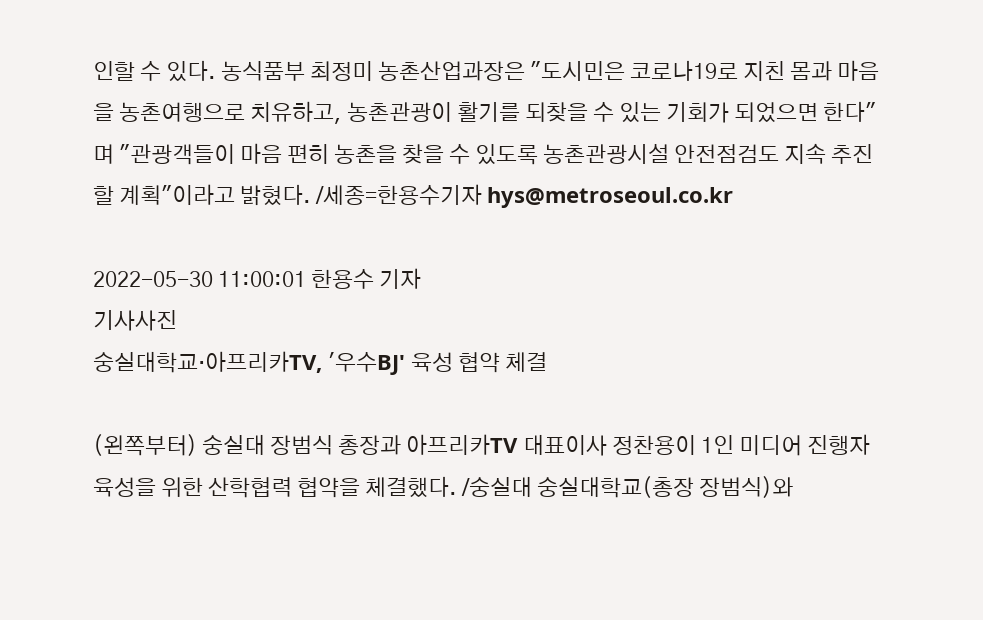인할 수 있다. 농식품부 최정미 농촌산업과장은 "도시민은 코로나19로 지친 몸과 마음을 농촌여행으로 치유하고, 농촌관광이 활기를 되찾을 수 있는 기회가 되었으면 한다"며 "관광객들이 마음 편히 농촌을 찾을 수 있도록 농촌관광시설 안전점검도 지속 추진할 계획"이라고 밝혔다. /세종=한용수기자 hys@metroseoul.co.kr

2022-05-30 11:00:01 한용수 기자
기사사진
숭실대학교·아프리카TV, '우수BJ' 육성 협약 체결

(왼쪽부터) 숭실대 장범식 총장과 아프리카TV 대표이사 정찬용이 1인 미디어 진행자 육성을 위한 산학협력 협약을 체결했다. /숭실대 숭실대학교(총장 장범식)와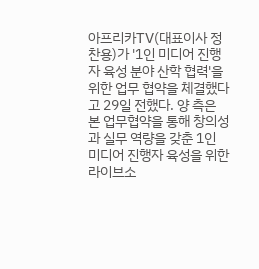아프리카TV(대표이사 정찬용)가 '1인 미디어 진행자 육성 분야 산학 협력'을 위한 업무 협약을 체결했다고 29일 전했다. 양 측은 본 업무협약을 통해 창의성과 실무 역량을 갖춘 1인 미디어 진행자 육성을 위한 라이브소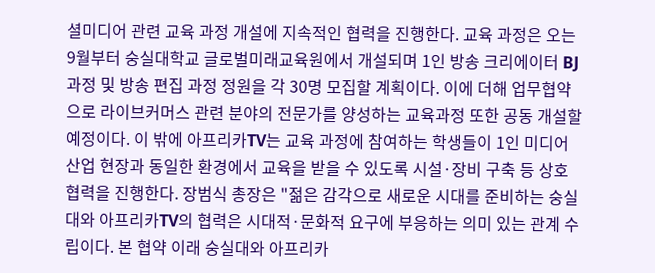셜미디어 관련 교육 과정 개설에 지속적인 협력을 진행한다. 교육 과정은 오는 9월부터 숭실대학교 글로벌미래교육원에서 개설되며 1인 방송 크리에이터 BJ과정 및 방송 편집 과정 정원을 각 30명 모집할 계획이다. 이에 더해 업무협약으로 라이브커머스 관련 분야의 전문가를 양성하는 교육과정 또한 공동 개설할 예정이다. 이 밖에 아프리카TV는 교육 과정에 참여하는 학생들이 1인 미디어 산업 현장과 동일한 환경에서 교육을 받을 수 있도록 시설·장비 구축 등 상호 협력을 진행한다. 장범식 총장은 "젊은 감각으로 새로운 시대를 준비하는 숭실대와 아프리카TV의 협력은 시대적·문화적 요구에 부응하는 의미 있는 관계 수립이다. 본 협약 이래 숭실대와 아프리카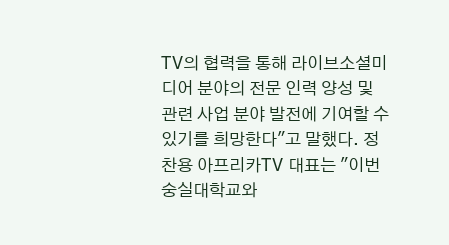TV의 협력을 통해 라이브소셜미디어 분야의 전문 인력 양성 및 관련 사업 분야 발전에 기여할 수 있기를 희망한다"고 말했다. 정찬용 아프리카TV 대표는 "이번 숭실대학교와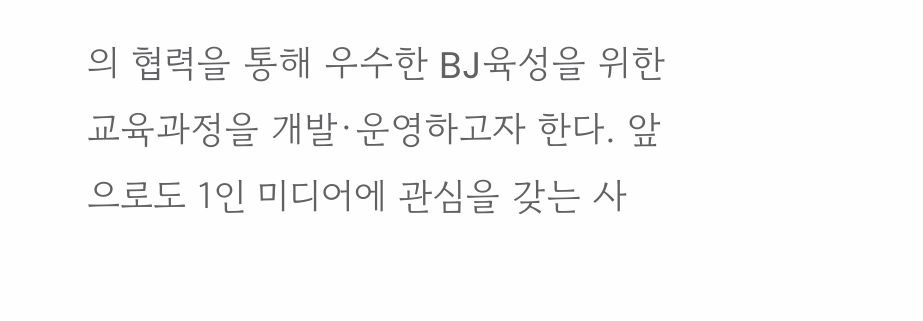의 협력을 통해 우수한 BJ육성을 위한 교육과정을 개발·운영하고자 한다. 앞으로도 1인 미디어에 관심을 갖는 사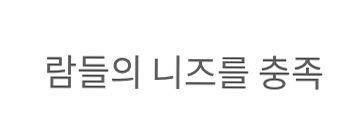람들의 니즈를 충족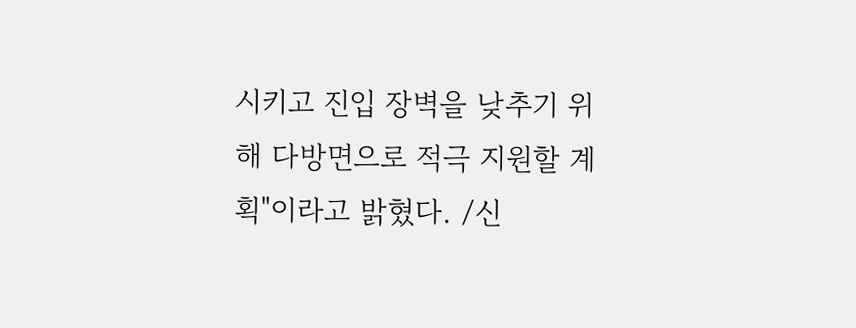시키고 진입 장벽을 낮추기 위해 다방면으로 적극 지원할 계획"이라고 밝혔다. /신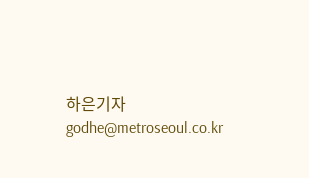하은기자 godhe@metroseoul.co.kr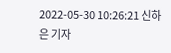2022-05-30 10:26:21 신하은 기자